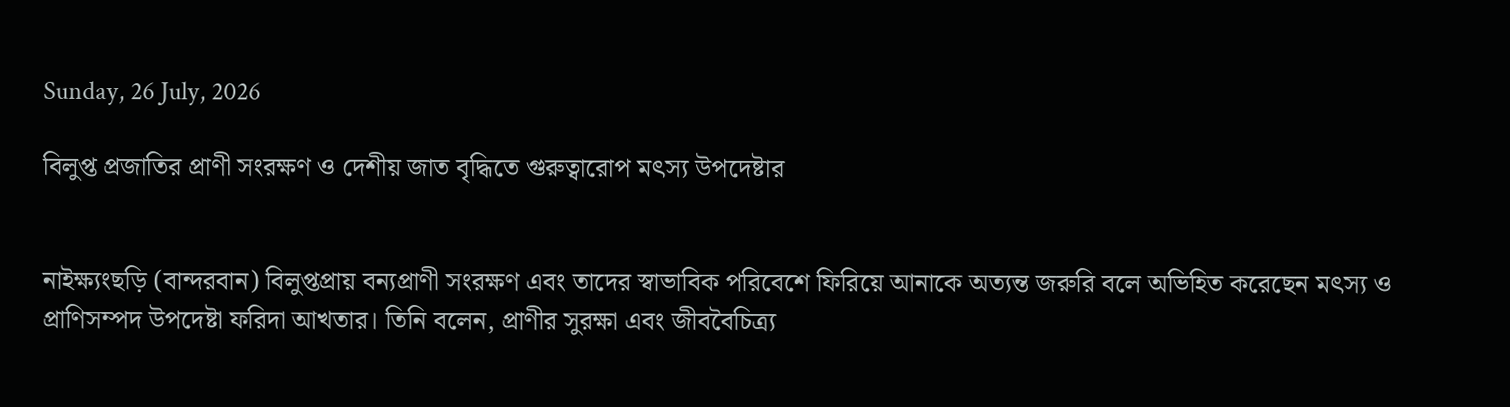Sunday, 26 July, 2026

বিলুপ্ত প্রজাতির প্রাণী সংরক্ষণ ও দেশীয় জাত বৃদ্ধিতে গুরুত্বারোপ মৎস্য উপদেষ্টার


নাইক্ষ্যংছড়ি (বান্দরবান) বিলুপ্তপ্রায় বন্যপ্রাণী সংরক্ষণ এবং তাদের স্বাভাবিক পরিবেশে ফিরিয়ে আনাকে অত্যন্ত জরুরি বলে অভিহিত করেছেন মৎস্য ও প্রাণিসম্পদ উপদেষ্টা ফরিদা আখতার। তিনি বলেন, প্রাণীর সুরক্ষা এবং জীববৈচিত্র্য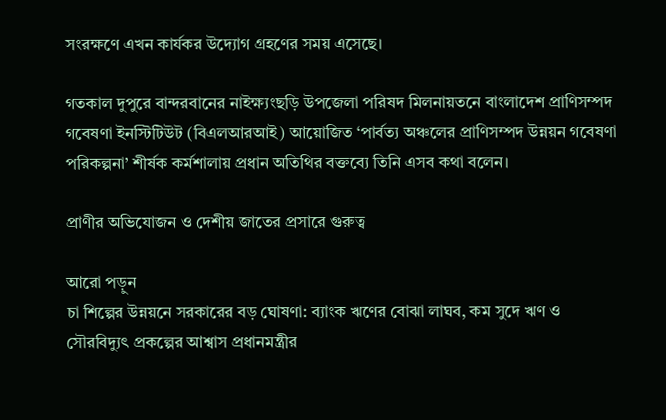সংরক্ষণে এখন কার্যকর উদ্যোগ গ্রহণের সময় এসেছে।

গতকাল দুপুরে বান্দরবানের নাইক্ষ্যংছড়ি উপজেলা পরিষদ মিলনায়তনে বাংলাদেশ প্রাণিসম্পদ গবেষণা ইনস্টিটিউট (বিএলআরআই) আয়োজিত ‘পার্বত্য অঞ্চলের প্রাণিসম্পদ উন্নয়ন গবেষণা পরিকল্পনা’ শীর্ষক কর্মশালায় প্রধান অতিথির বক্তব্যে তিনি এসব কথা বলেন।

প্রাণীর অভিযোজন ও দেশীয় জাতের প্রসারে গুরুত্ব

আরো পড়ুন
চা শিল্পের উন্নয়নে সরকারের বড় ঘোষণা: ব্যাংক ঋণের বোঝা লাঘব, কম সুদে ঋণ ও সৌরবিদ্যুৎ প্রকল্পের আশ্বাস প্রধানমন্ত্রীর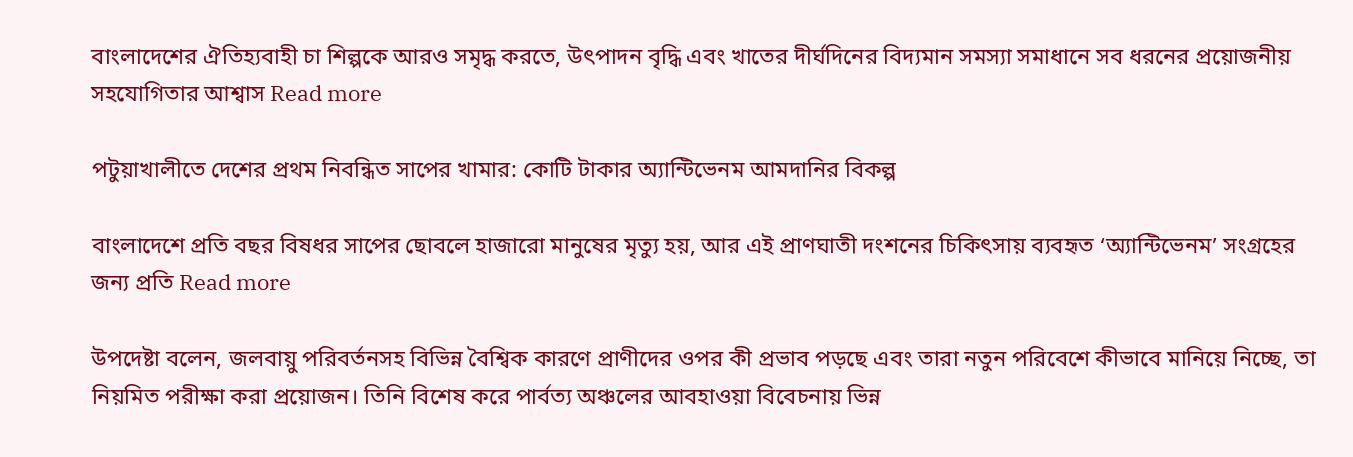বাংলাদেশের ঐতিহ্যবাহী চা শিল্পকে আরও সমৃদ্ধ করতে, উৎপাদন বৃদ্ধি এবং খাতের দীর্ঘদিনের বিদ্যমান সমস্যা সমাধানে সব ধরনের প্রয়োজনীয় সহযোগিতার আশ্বাস Read more

পটুয়াখালীতে দেশের প্রথম নিবন্ধিত সাপের খামার: কোটি টাকার অ্যান্টিভেনম আমদানির বিকল্প

বাংলাদেশে প্রতি বছর বিষধর সাপের ছোবলে হাজারো মানুষের মৃত্যু হয়, আর এই প্রাণঘাতী দংশনের চিকিৎসায় ব্যবহৃত ‘অ্যান্টিভেনম’ সংগ্রহের জন্য প্রতি Read more

উপদেষ্টা বলেন, জলবায়ু পরিবর্তনসহ বিভিন্ন বৈশ্বিক কারণে প্রাণীদের ওপর কী প্রভাব পড়ছে এবং তারা নতুন পরিবেশে কীভাবে মানিয়ে নিচ্ছে, তা নিয়মিত পরীক্ষা করা প্রয়োজন। তিনি বিশেষ করে পার্বত্য অঞ্চলের আবহাওয়া বিবেচনায় ভিন্ন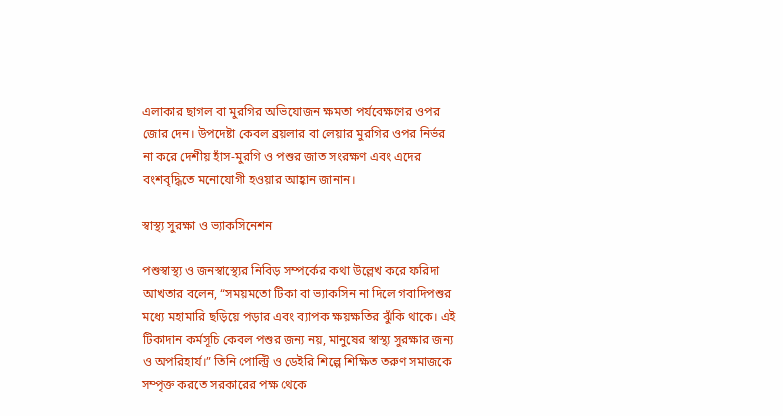এলাকার ছাগল বা মুরগির অভিযোজন ক্ষমতা পর্যবেক্ষণের ওপর জোর দেন। উপদেষ্টা কেবল ব্রয়লার বা লেয়ার মুরগির ওপর নির্ভর না করে দেশীয় হাঁস-মুরগি ও পশুর জাত সংরক্ষণ এবং এদের বংশবৃদ্ধিতে মনোযোগী হওয়ার আহ্বান জানান।

স্বাস্থ্য সুরক্ষা ও ভ্যাকসিনেশন

পশুস্বাস্থ্য ও জনস্বাস্থ্যের নিবিড় সম্পর্কের কথা উল্লেখ করে ফরিদা আখতার বলেন, “সময়মতো টিকা বা ভ্যাকসিন না দিলে গবাদিপশুর মধ্যে মহামারি ছড়িয়ে পড়ার এবং ব্যাপক ক্ষয়ক্ষতির ঝুঁকি থাকে। এই টিকাদান কর্মসূচি কেবল পশুর জন্য নয়, মানুষের স্বাস্থ্য সুরক্ষার জন্য ও অপরিহার্য।” তিনি পোল্ট্রি ও ডেইরি শিল্পে শিক্ষিত তরুণ সমাজকে সম্পৃক্ত করতে সরকারের পক্ষ থেকে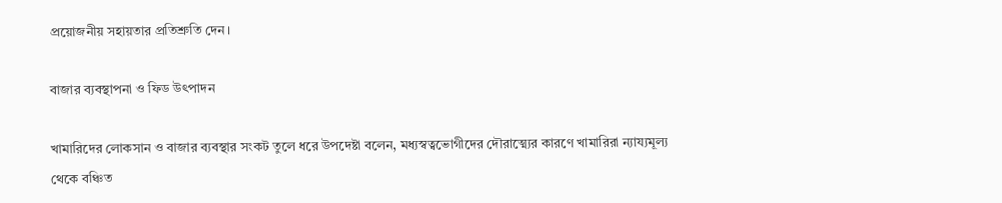প্রয়োজনীয় সহায়তার প্রতিশ্রুতি দেন।

বাজার ব্যবস্থাপনা ও ফিড উৎপাদন

খামারিদের লোকসান ও বাজার ব্যবস্থার সংকট তুলে ধরে উপদেষ্টা বলেন, মধ্যস্বত্বভোগীদের দৌরাত্ম্যের কারণে খামারিরা ন্যায্যমূল্য থেকে বঞ্চিত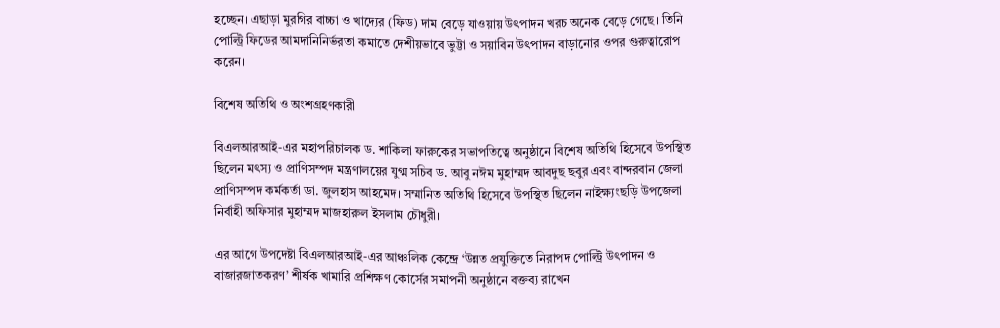হচ্ছেন। এছাড়া মুরগির বাচ্চা ও খাদ্যের (ফিড) দাম বেড়ে যাওয়ায় উৎপাদন খরচ অনেক বেড়ে গেছে। তিনি পোল্ট্রি ফিডের আমদানিনির্ভরতা কমাতে দেশীয়ভাবে ভুট্টা ও সয়াবিন উৎপাদন বাড়ানোর ওপর গুরুত্বারোপ করেন।

বিশেষ অতিথি ও অংশগ্রহণকারী

বিএলআরআই-এর মহাপরিচালক ড. শাকিলা ফারুকের সভাপতিত্বে অনুষ্ঠানে বিশেষ অতিথি হিসেবে উপস্থিত ছিলেন মৎস্য ও প্রাণিসম্পদ মন্ত্রণালয়ের যুগ্ম সচিব ড. আবু নঈম মুহাম্মদ আবদুছ ছবুর এবং বান্দরবান জেলা প্রাণিসম্পদ কর্মকর্তা ডা. জুলহাস আহমেদ। সম্মানিত অতিথি হিসেবে উপস্থিত ছিলেন নাইক্ষ্যংছড়ি উপজেলা নির্বাহী অফিসার মুহাম্মদ মাজহারুল ইসলাম চৌধুরী।

এর আগে উপদেষ্টা বিএলআরআই-এর আঞ্চলিক কেন্দ্রে ‘উন্নত প্রযুক্তিতে নিরাপদ পোল্ট্রি উৎপাদন ও বাজারজাতকরণ’ শীর্ষক খামারি প্রশিক্ষণ কোর্সের সমাপনী অনুষ্ঠানে বক্তব্য রাখেন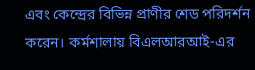এবং কেন্দ্রের বিভিন্ন প্রাণীর শেড পরিদর্শন করেন। কর্মশালায় বিএলআরআই-এর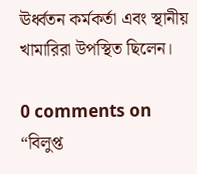ঊর্ধ্বতন কর্মকর্তা এবং স্থানীয় খামারিরা উপস্থিত ছিলেন।

0 comments on “বিলুপ্ত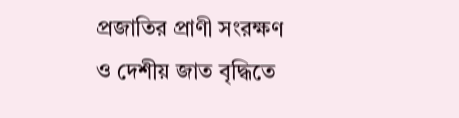প্রজাতির প্রাণী সংরক্ষণ ও দেশীয় জাত বৃদ্ধিতে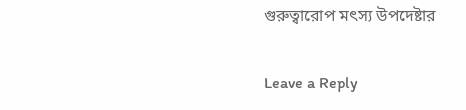গুরুত্বারোপ মৎস্য উপদেষ্টার

Leave a Reply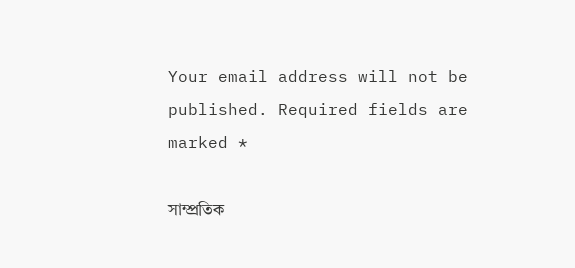Your email address will not be published. Required fields are marked *

সাম্প্রতিক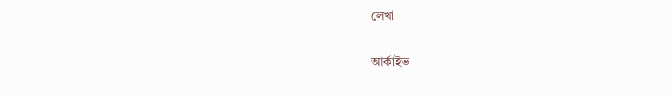লেখা

আর্কাইভ